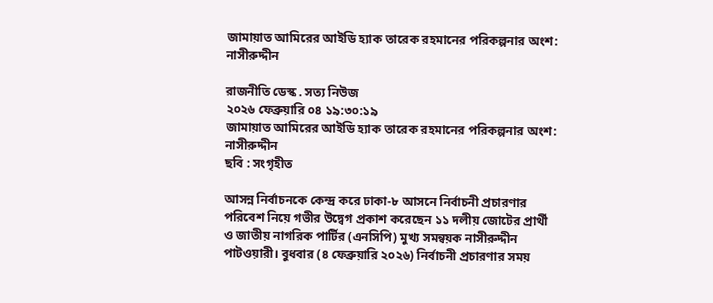জামায়াত আমিরের আইডি হ্যাক তারেক রহমানের পরিকল্পনার অংশ: নাসীরুদ্দীন

রাজনীতি ডেস্ক . সত্য নিউজ
২০২৬ ফেব্রুয়ারি ০৪ ১৯:৩০:১৯
জামায়াত আমিরের আইডি হ্যাক তারেক রহমানের পরিকল্পনার অংশ: নাসীরুদ্দীন
ছবি : সংগৃহীত

আসন্ন নির্বাচনকে কেন্দ্র করে ঢাকা-৮ আসনে নির্বাচনী প্রচারণার পরিবেশ নিয়ে গভীর উদ্বেগ প্রকাশ করেছেন ১১ দলীয় জোটের প্রার্থী ও জাতীয় নাগরিক পার্টির (এনসিপি) মুখ্য সমন্বয়ক নাসীরুদ্দীন পাটওয়ারী। বুধবার (৪ ফেব্রুয়ারি ২০২৬) নির্বাচনী প্রচারণার সময়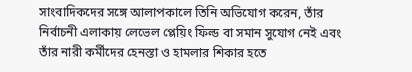সাংবাদিকদের সঙ্গে আলাপকালে তিনি অভিযোগ করেন, তাঁর নির্বাচনী এলাকায় লেভেল প্লেয়িং ফিল্ড বা সমান সুযোগ নেই এবং তাঁর নারী কর্মীদের হেনস্তা ও হামলার শিকার হতে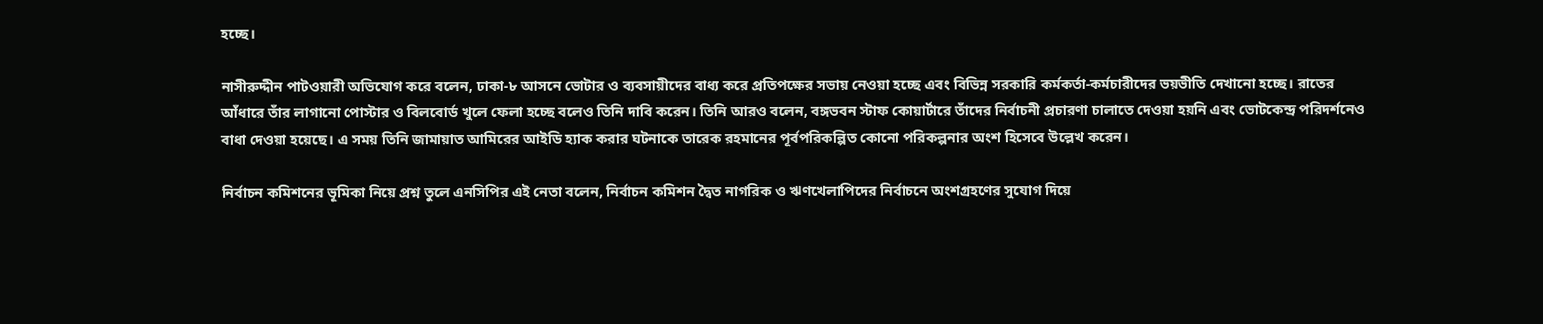হচ্ছে।

নাসীরুদ্দীন পাটওয়ারী অভিযোগ করে বলেন, ঢাকা-৮ আসনে ভোটার ও ব্যবসায়ীদের বাধ্য করে প্রতিপক্ষের সভায় নেওয়া হচ্ছে এবং বিভিন্ন সরকারি কর্মকর্তা-কর্মচারীদের ভয়ভীতি দেখানো হচ্ছে। রাতের আঁধারে তাঁর লাগানো পোস্টার ও বিলবোর্ড খুলে ফেলা হচ্ছে বলেও তিনি দাবি করেন। তিনি আরও বলেন, বঙ্গভবন স্টাফ কোয়ার্টারে তাঁদের নির্বাচনী প্রচারণা চালাতে দেওয়া হয়নি এবং ভোটকেন্দ্র পরিদর্শনেও বাধা দেওয়া হয়েছে। এ সময় তিনি জামায়াত আমিরের আইডি হ্যাক করার ঘটনাকে তারেক রহমানের পূর্বপরিকল্পিত কোনো পরিকল্পনার অংশ হিসেবে উল্লেখ করেন।

নির্বাচন কমিশনের ভূমিকা নিয়ে প্রশ্ন তুলে এনসিপির এই নেতা বলেন, নির্বাচন কমিশন দ্বৈত নাগরিক ও ঋণখেলাপিদের নির্বাচনে অংশগ্রহণের সুযোগ দিয়ে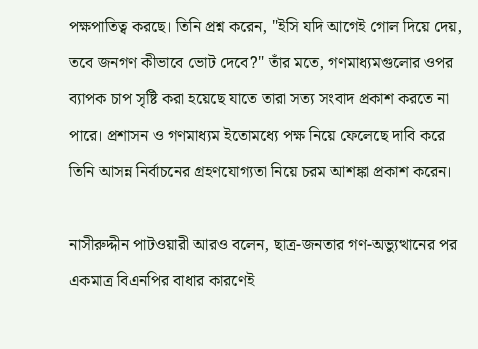পক্ষপাতিত্ব করছে। তিনি প্রশ্ন করেন, "ইসি যদি আগেই গোল দিয়ে দেয়, তবে জনগণ কীভাবে ভোট দেবে?" তাঁর মতে, গণমাধ্যমগুলোর ওপর ব্যাপক চাপ সৃষ্টি করা হয়েছে যাতে তারা সত্য সংবাদ প্রকাশ করতে না পারে। প্রশাসন ও গণমাধ্যম ইতোমধ্যে পক্ষ নিয়ে ফেলেছে দাবি করে তিনি আসন্ন নির্বাচনের গ্রহণযোগ্যতা নিয়ে চরম আশঙ্কা প্রকাশ করেন।

নাসীরুদ্দীন পাটওয়ারী আরও বলেন, ছাত্র-জনতার গণ-অভ্যুত্থানের পর একমাত্র বিএনপির বাধার কারণেই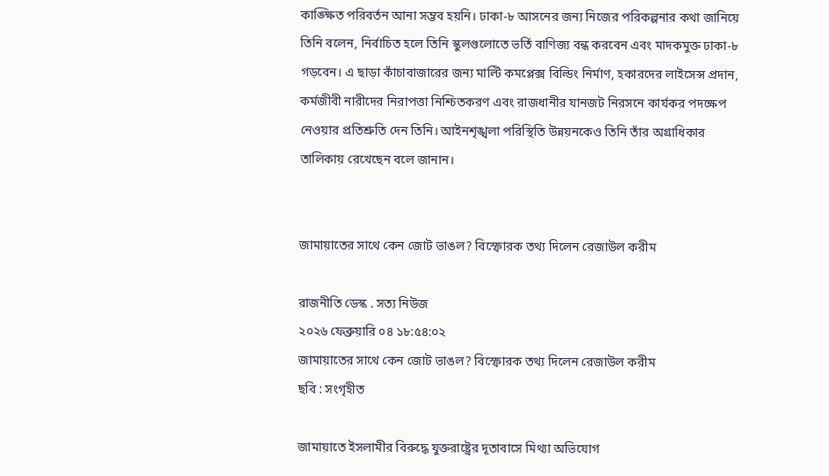কাঙ্ক্ষিত পরিবর্তন আনা সম্ভব হয়নি। ঢাকা-৮ আসনের জন্য নিজের পরিকল্পনার কথা জানিয়ে তিনি বলেন, নির্বাচিত হলে তিনি স্কুলগুলোতে ভর্তি বাণিজ্য বন্ধ করবেন এবং মাদকমুক্ত ঢাকা-৮ গড়বেন। এ ছাড়া কাঁচাবাজারের জন্য মাল্টি কমপ্লেক্স বিল্ডিং নির্মাণ, হকারদের লাইসেন্স প্রদান, কর্মজীবী নারীদের নিরাপত্তা নিশ্চিতকরণ এবং রাজধানীর যানজট নিরসনে কার্যকর পদক্ষেপ নেওয়ার প্রতিশ্রুতি দেন তিনি। আইনশৃঙ্খলা পরিস্থিতি উন্নয়নকেও তিনি তাঁর অগ্রাধিকার তালিকায় রেখেছেন বলে জানান।


জামায়াতের সাথে কেন জোট ভাঙল? বিস্ফোরক তথ্য দিলেন রেজাউল করীম

রাজনীতি ডেস্ক . সত্য নিউজ
২০২৬ ফেব্রুয়ারি ০৪ ১৮:৫৪:০২
জামায়াতের সাথে কেন জোট ভাঙল? বিস্ফোরক তথ্য দিলেন রেজাউল করীম
ছবি : সংগৃহীত

জামায়াতে ইসলামীর বিরুদ্ধে যুক্তরাষ্ট্রের দূতাবাসে মিথ্যা অভিযোগ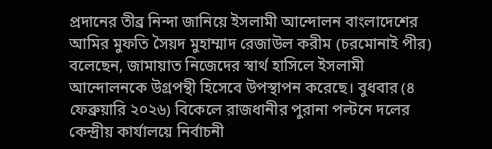প্রদানের তীব্র নিন্দা জানিয়ে ইসলামী আন্দোলন বাংলাদেশের আমির মুফতি সৈয়দ মুহাম্মাদ রেজাউল করীম (চরমোনাই পীর) বলেছেন, জামায়াত নিজেদের স্বার্থ হাসিলে ইসলামী আন্দোলনকে উগ্রপন্থী হিসেবে উপস্থাপন করেছে। বুধবার (৪ ফেব্রুয়ারি ২০২৬) বিকেলে রাজধানীর পুরানা পল্টনে দলের কেন্দ্রীয় কার্যালয়ে নির্বাচনী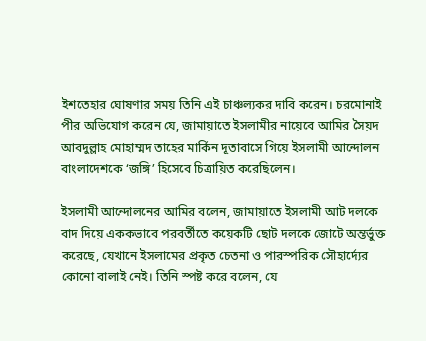ইশতেহার ঘোষণার সময় তিনি এই চাঞ্চল্যকর দাবি করেন। চরমোনাই পীর অভিযোগ করেন যে, জামায়াতে ইসলামীর নায়েবে আমির সৈয়দ আবদুল্লাহ মোহাম্মদ তাহের মার্কিন দূতাবাসে গিয়ে ইসলামী আন্দোলন বাংলাদেশকে ‘জঙ্গি’ হিসেবে চিত্রায়িত করেছিলেন।

ইসলামী আন্দোলনের আমির বলেন, জামায়াতে ইসলামী আট দলকে বাদ দিয়ে এককভাবে পরবর্তীতে কয়েকটি ছোট দলকে জোটে অন্তর্ভুক্ত করেছে, যেখানে ইসলামের প্রকৃত চেতনা ও পারস্পরিক সৌহার্দ্যের কোনো বালাই নেই। তিনি স্পষ্ট করে বলেন, যে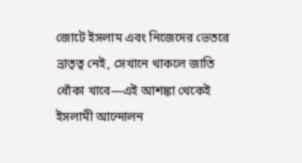জোটে ইসলাম এবং নিজেদের ভেতরে ভ্রাতৃত্ব নেই, সেখানে থাকলে জাতি ধোঁকা খাবে—এই আশঙ্কা থেকেই ইসলামী আন্দোলন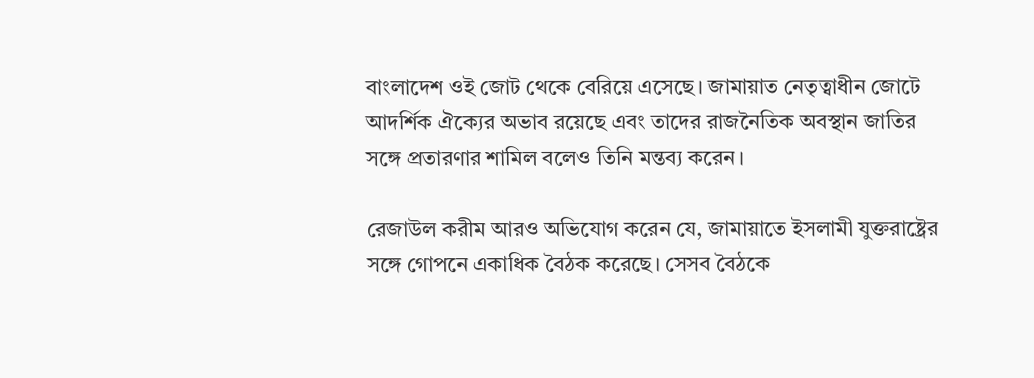বাংলাদেশ ওই জোট থেকে বেরিয়ে এসেছে। জামায়াত নেতৃত্বাধীন জোটে আদর্শিক ঐক্যের অভাব রয়েছে এবং তাদের রাজনৈতিক অবস্থান জাতির সঙ্গে প্রতারণার শামিল বলেও তিনি মন্তব্য করেন।

রেজাউল করীম আরও অভিযোগ করেন যে, জামায়াতে ইসলামী যুক্তরাষ্ট্রের সঙ্গে গোপনে একাধিক বৈঠক করেছে। সেসব বৈঠকে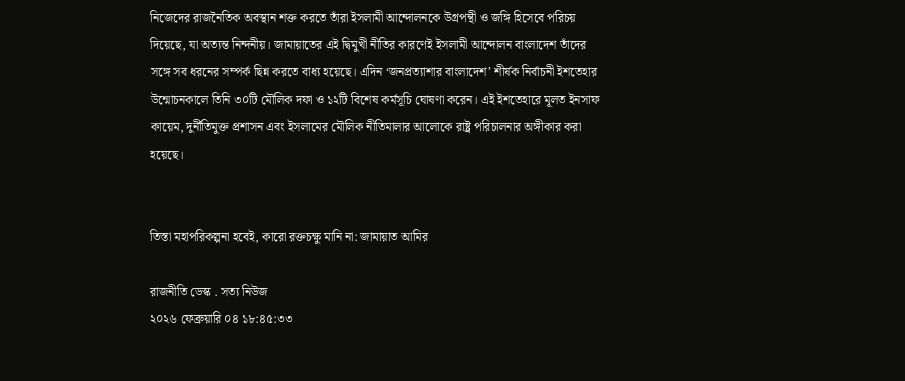নিজেদের রাজনৈতিক অবস্থান শক্ত করতে তাঁরা ইসলামী আন্দোলনকে উগ্রপন্থী ও জঙ্গি হিসেবে পরিচয় দিয়েছে, যা অত্যন্ত নিন্দনীয়। জামায়াতের এই দ্বিমুখী নীতির কারণেই ইসলামী আন্দোলন বাংলাদেশ তাঁদের সঙ্গে সব ধরনের সম্পর্ক ছিন্ন করতে বাধ্য হয়েছে। এদিন ‘জনপ্রত্যাশার বাংলাদেশ’ শীর্ষক নির্বাচনী ইশতেহার উন্মোচনকালে তিনি ৩০টি মৌলিক দফা ও ১২টি বিশেষ কর্মসূচি ঘোষণা করেন। এই ইশতেহারে মূলত ইনসাফ কায়েম, দুর্নীতিমুক্ত প্রশাসন এবং ইসলামের মৌলিক নীতিমালার আলোকে রাষ্ট্র পরিচালনার অঙ্গীকার করা হয়েছে।


তিস্তা মহাপরিকল্পনা হবেই, কারো রক্তচক্ষু মানি না: জামায়াত আমির

রাজনীতি ডেস্ক . সত্য নিউজ
২০২৬ ফেব্রুয়ারি ০৪ ১৮:৪৫:৩৩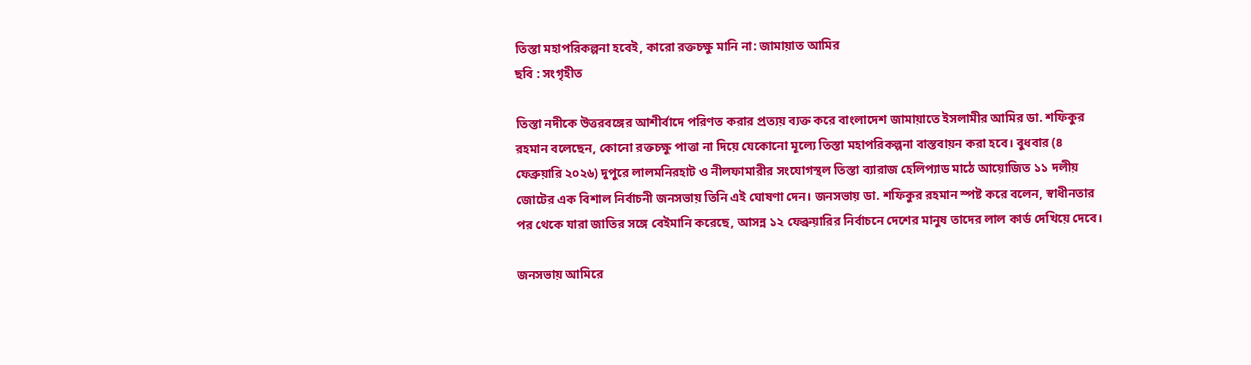তিস্তা মহাপরিকল্পনা হবেই, কারো রক্তচক্ষু মানি না: জামায়াত আমির
ছবি : সংগৃহীত

তিস্তা নদীকে উত্তরবঙ্গের আশীর্বাদে পরিণত করার প্রত্যয় ব্যক্ত করে বাংলাদেশ জামায়াতে ইসলামীর আমির ডা. শফিকুর রহমান বলেছেন, কোনো রক্তচক্ষু পাত্তা না দিয়ে যেকোনো মূল্যে তিস্তা মহাপরিকল্পনা বাস্তবায়ন করা হবে। বুধবার (৪ ফেব্রুয়ারি ২০২৬) দুপুরে লালমনিরহাট ও নীলফামারীর সংযোগস্থল তিস্তা ব্যারাজ হেলিপ্যাড মাঠে আয়োজিত ১১ দলীয় জোটের এক বিশাল নির্বাচনী জনসভায় তিনি এই ঘোষণা দেন। জনসভায় ডা. শফিকুর রহমান স্পষ্ট করে বলেন, স্বাধীনতার পর থেকে যারা জাতির সঙ্গে বেইমানি করেছে, আসন্ন ১২ ফেব্রুয়ারির নির্বাচনে দেশের মানুষ তাদের লাল কার্ড দেখিয়ে দেবে।

জনসভায় আমিরে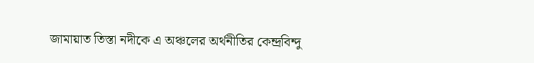জামায়াত তিস্তা নদীকে এ অঞ্চলের অর্থনীতির কেন্দ্রবিন্দু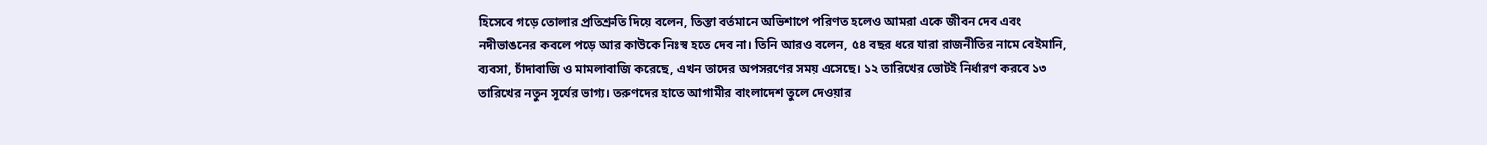হিসেবে গড়ে তোলার প্রতিশ্রুতি দিয়ে বলেন, তিস্তা বর্তমানে অভিশাপে পরিণত হলেও আমরা একে জীবন দেব এবং নদীভাঙনের কবলে পড়ে আর কাউকে নিঃস্ব হতে দেব না। তিনি আরও বলেন, ৫৪ বছর ধরে যারা রাজনীতির নামে বেইমানি, ব্যবসা, চাঁদাবাজি ও মামলাবাজি করেছে, এখন তাদের অপসরণের সময় এসেছে। ১২ তারিখের ভোটই নির্ধারণ করবে ১৩ তারিখের নতুন সূর্যের ভাগ্য। তরুণদের হাতে আগামীর বাংলাদেশ তুলে দেওয়ার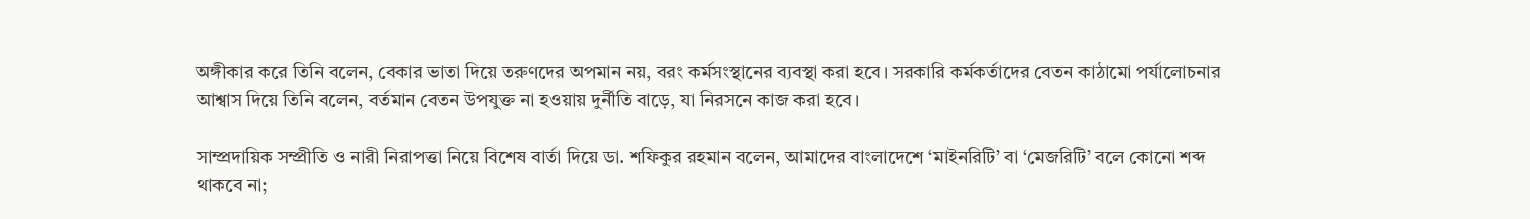অঙ্গীকার করে তিনি বলেন, বেকার ভাতা দিয়ে তরুণদের অপমান নয়, বরং কর্মসংস্থানের ব্যবস্থা করা হবে। সরকারি কর্মকর্তাদের বেতন কাঠামো পর্যালোচনার আশ্বাস দিয়ে তিনি বলেন, বর্তমান বেতন উপযুক্ত না হওয়ায় দুর্নীতি বাড়ে, যা নিরসনে কাজ করা হবে।

সাম্প্রদায়িক সম্প্রীতি ও নারী নিরাপত্তা নিয়ে বিশেষ বার্তা দিয়ে ডা. শফিকুর রহমান বলেন, আমাদের বাংলাদেশে ‘মাইনরিটি’ বা ‘মেজরিটি’ বলে কোনো শব্দ থাকবে না;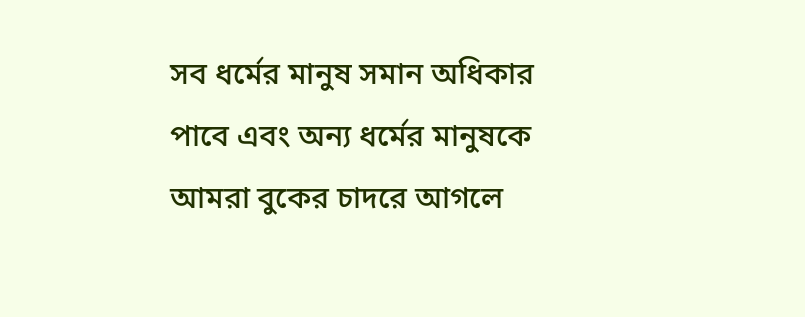সব ধর্মের মানুষ সমান অধিকার পাবে এবং অন্য ধর্মের মানুষকে আমরা বুকের চাদরে আগলে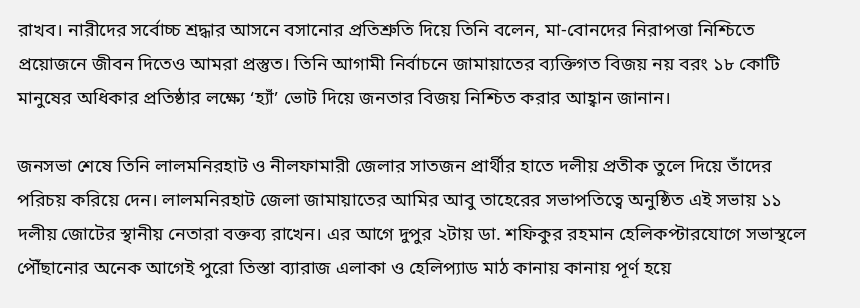রাখব। নারীদের সর্বোচ্চ শ্রদ্ধার আসনে বসানোর প্রতিশ্রুতি দিয়ে তিনি বলেন, মা-বোনদের নিরাপত্তা নিশ্চিতে প্রয়োজনে জীবন দিতেও আমরা প্রস্তুত। তিনি আগামী নির্বাচনে জামায়াতের ব্যক্তিগত বিজয় নয় বরং ১৮ কোটি মানুষের অধিকার প্রতিষ্ঠার লক্ষ্যে ‘হ্যাঁ’ ভোট দিয়ে জনতার বিজয় নিশ্চিত করার আহ্বান জানান।

জনসভা শেষে তিনি লালমনিরহাট ও নীলফামারী জেলার সাতজন প্রার্থীর হাতে দলীয় প্রতীক তুলে দিয়ে তাঁদের পরিচয় করিয়ে দেন। লালমনিরহাট জেলা জামায়াতের আমির আবু তাহেরের সভাপতিত্বে অনুষ্ঠিত এই সভায় ১১ দলীয় জোটের স্থানীয় নেতারা বক্তব্য রাখেন। এর আগে দুপুর ২টায় ডা. শফিকুর রহমান হেলিকপ্টারযোগে সভাস্থলে পৌঁছানোর অনেক আগেই পুরো তিস্তা ব্যারাজ এলাকা ও হেলিপ্যাড মাঠ কানায় কানায় পূর্ণ হয়ে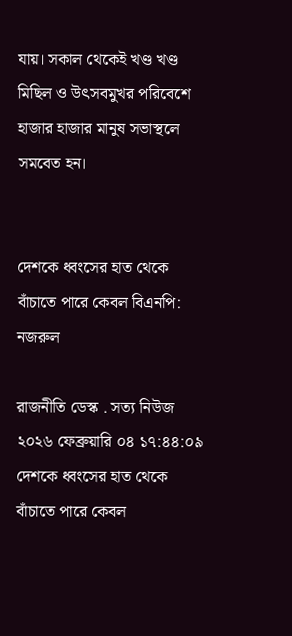যায়। সকাল থেকেই খণ্ড খণ্ড মিছিল ও উৎসবমুখর পরিবেশে হাজার হাজার মানুষ সভাস্থলে সমবেত হন।


দেশকে ধ্বংসের হাত থেকে বাঁচাতে পারে কেবল বিএনপি: নজরুল

রাজনীতি ডেস্ক . সত্য নিউজ
২০২৬ ফেব্রুয়ারি ০৪ ১৭:৪৪:০৯
দেশকে ধ্বংসের হাত থেকে বাঁচাতে পারে কেবল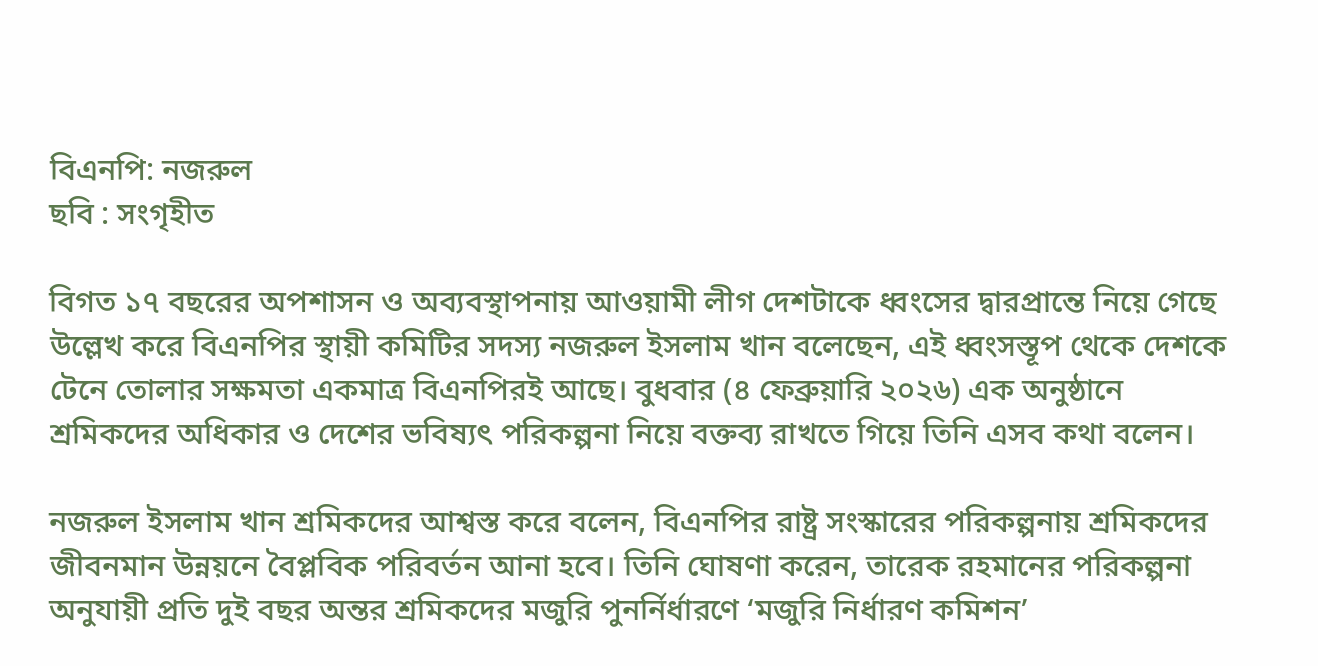বিএনপি: নজরুল
ছবি : সংগৃহীত

বিগত ১৭ বছরের অপশাসন ও অব্যবস্থাপনায় আওয়ামী লীগ দেশটাকে ধ্বংসের দ্বারপ্রান্তে নিয়ে গেছে উল্লেখ করে বিএনপির স্থায়ী কমিটির সদস্য নজরুল ইসলাম খান বলেছেন, এই ধ্বংসস্তূপ থেকে দেশকে টেনে তোলার সক্ষমতা একমাত্র বিএনপিরই আছে। বুধবার (৪ ফেব্রুয়ারি ২০২৬) এক অনুষ্ঠানে শ্রমিকদের অধিকার ও দেশের ভবিষ্যৎ পরিকল্পনা নিয়ে বক্তব্য রাখতে গিয়ে তিনি এসব কথা বলেন।

নজরুল ইসলাম খান শ্রমিকদের আশ্বস্ত করে বলেন, বিএনপির রাষ্ট্র সংস্কারের পরিকল্পনায় শ্রমিকদের জীবনমান উন্নয়নে বৈপ্লবিক পরিবর্তন আনা হবে। তিনি ঘোষণা করেন, তারেক রহমানের পরিকল্পনা অনুযায়ী প্রতি দুই বছর অন্তর শ্রমিকদের মজুরি পুনর্নির্ধারণে ‘মজুরি নির্ধারণ কমিশন’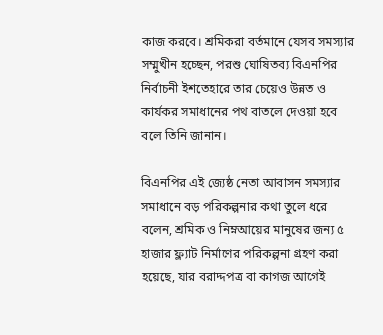কাজ করবে। শ্রমিকরা বর্তমানে যেসব সমস্যার সম্মুখীন হচ্ছেন, পরশু ঘোষিতব্য বিএনপির নির্বাচনী ইশতেহারে তার চেয়েও উন্নত ও কার্যকর সমাধানের পথ বাতলে দেওয়া হবে বলে তিনি জানান।

বিএনপির এই জ্যেষ্ঠ নেতা আবাসন সমস্যার সমাধানে বড় পরিকল্পনার কথা তুলে ধরে বলেন, শ্রমিক ও নিম্নআয়ের মানুষের জন্য ৫ হাজার ফ্ল্যাট নির্মাণের পরিকল্পনা গ্রহণ করা হয়েছে, যার বরাদ্দপত্র বা কাগজ আগেই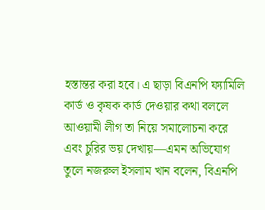হস্তান্তর করা হবে। এ ছাড়া বিএনপি ফ্যামিলি কার্ড ও কৃষক কার্ড দেওয়ার কথা বললে আওয়ামী লীগ তা নিয়ে সমালোচনা করে এবং চুরির ভয় দেখায়—এমন অভিযোগ তুলে নজরুল ইসলাম খান বলেন, বিএনপি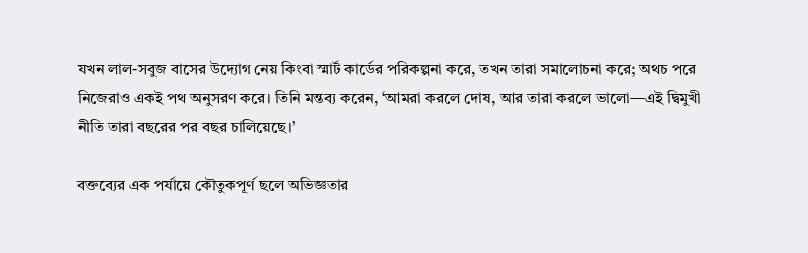যখন লাল-সবুজ বাসের উদ্যোগ নেয় কিংবা স্মার্ট কার্ডের পরিকল্পনা করে, তখন তারা সমালোচনা করে; অথচ পরে নিজেরাও একই পথ অনুসরণ করে। তিনি মন্তব্য করেন, ‘আমরা করলে দোষ, আর তারা করলে ভালো—এই দ্বিমুখী নীতি তারা বছরের পর বছর চালিয়েছে।’

বক্তব্যের এক পর্যায়ে কৌতুকপূর্ণ ছলে অভিজ্ঞতার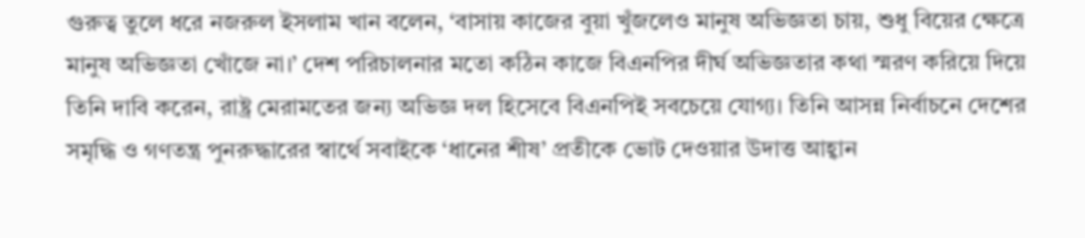গুরুত্ব তুলে ধরে নজরুল ইসলাম খান বলেন, ‘বাসায় কাজের বুয়া খুঁজলেও মানুষ অভিজ্ঞতা চায়, শুধু বিয়ের ক্ষেত্রে মানুষ অভিজ্ঞতা খোঁজে না।’ দেশ পরিচালনার মতো কঠিন কাজে বিএনপির দীর্ঘ অভিজ্ঞতার কথা স্মরণ করিয়ে দিয়ে তিনি দাবি করেন, রাষ্ট্র মেরামতের জন্য অভিজ্ঞ দল হিসেবে বিএনপিই সবচেয়ে যোগ্য। তিনি আসন্ন নির্বাচনে দেশের সমৃদ্ধি ও গণতন্ত্র পুনরুদ্ধারের স্বার্থে সবাইকে ‘ধানের শীষ’ প্রতীকে ভোট দেওয়ার উদাত্ত আহ্বান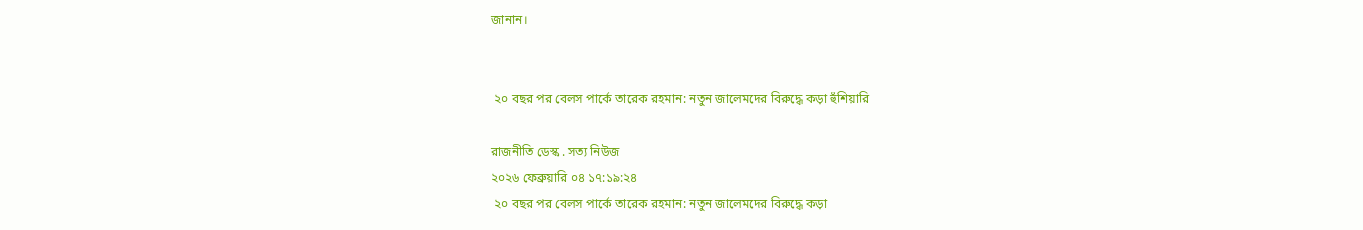জানান।


 ২০ বছর পর বেলস পার্কে তারেক রহমান: নতুন জালেমদের বিরুদ্ধে কড়া হুঁশিয়ারি

রাজনীতি ডেস্ক . সত্য নিউজ
২০২৬ ফেব্রুয়ারি ০৪ ১৭:১৯:২৪
 ২০ বছর পর বেলস পার্কে তারেক রহমান: নতুন জালেমদের বিরুদ্ধে কড়া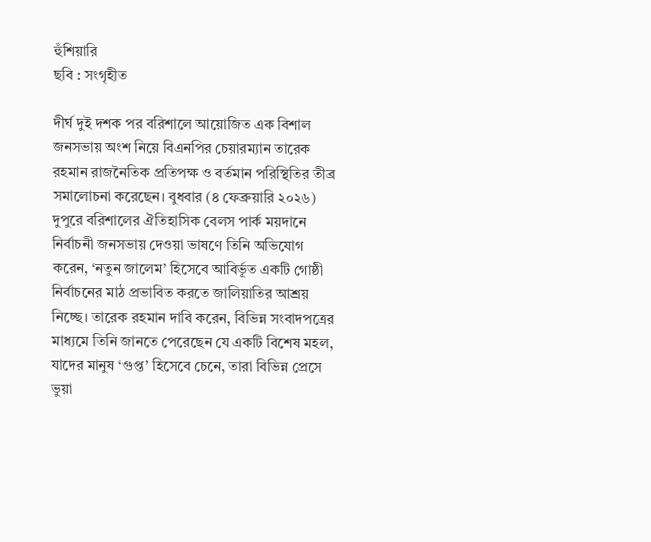হুঁশিয়ারি
ছবি : সংগৃহীত

দীর্ঘ দুই দশক পর বরিশালে আয়োজিত এক বিশাল জনসভায় অংশ নিয়ে বিএনপির চেয়ারম্যান তারেক রহমান রাজনৈতিক প্রতিপক্ষ ও বর্তমান পরিস্থিতির তীব্র সমালোচনা করেছেন। বুধবার (৪ ফেব্রুয়ারি ২০২৬) দুপুরে বরিশালের ঐতিহাসিক বেলস পার্ক ময়দানে নির্বাচনী জনসভায় দেওয়া ভাষণে তিনি অভিযোগ করেন, ‘নতুন জালেম’ হিসেবে আবির্ভূত একটি গোষ্ঠী নির্বাচনের মাঠ প্রভাবিত করতে জালিয়াতির আশ্রয় নিচ্ছে। তারেক রহমান দাবি করেন, বিভিন্ন সংবাদপত্রের মাধ্যমে তিনি জানতে পেরেছেন যে একটি বিশেষ মহল, যাদের মানুষ ‘গুপ্ত’ হিসেবে চেনে, তারা বিভিন্ন প্রেসে ভুয়া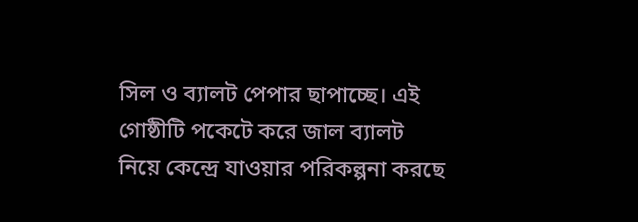সিল ও ব্যালট পেপার ছাপাচ্ছে। এই গোষ্ঠীটি পকেটে করে জাল ব্যালট নিয়ে কেন্দ্রে যাওয়ার পরিকল্পনা করছে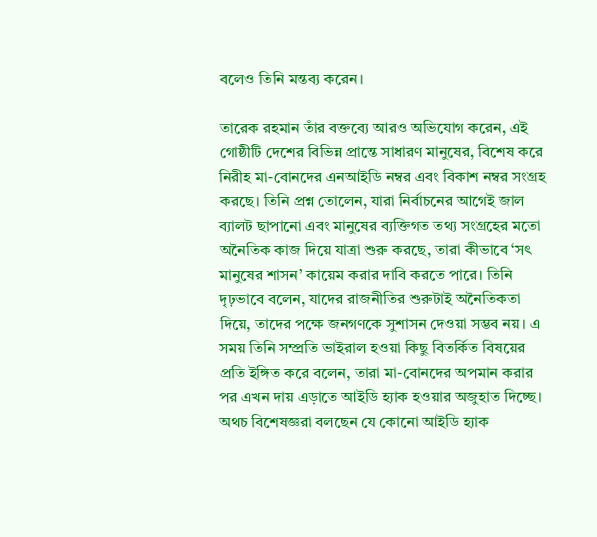বলেও তিনি মন্তব্য করেন।

তারেক রহমান তাঁর বক্তব্যে আরও অভিযোগ করেন, এই গোষ্ঠীটি দেশের বিভিন্ন প্রান্তে সাধারণ মানুষের, বিশেষ করে নিরীহ মা-বোনদের এনআইডি নম্বর এবং বিকাশ নম্বর সংগ্রহ করছে। তিনি প্রশ্ন তোলেন, যারা নির্বাচনের আগেই জাল ব্যালট ছাপানো এবং মানুষের ব্যক্তিগত তথ্য সংগ্রহের মতো অনৈতিক কাজ দিয়ে যাত্রা শুরু করছে, তারা কীভাবে ‘সৎ মানুষের শাসন’ কায়েম করার দাবি করতে পারে। তিনি দৃঢ়ভাবে বলেন, যাদের রাজনীতির শুরুটাই অনৈতিকতা দিয়ে, তাদের পক্ষে জনগণকে সুশাসন দেওয়া সম্ভব নয়। এ সময় তিনি সম্প্রতি ভাইরাল হওয়া কিছু বিতর্কিত বিষয়ের প্রতি ইঙ্গিত করে বলেন, তারা মা-বোনদের অপমান করার পর এখন দায় এড়াতে আইডি হ্যাক হওয়ার অজুহাত দিচ্ছে। অথচ বিশেষজ্ঞরা বলছেন যে কোনো আইডি হ্যাক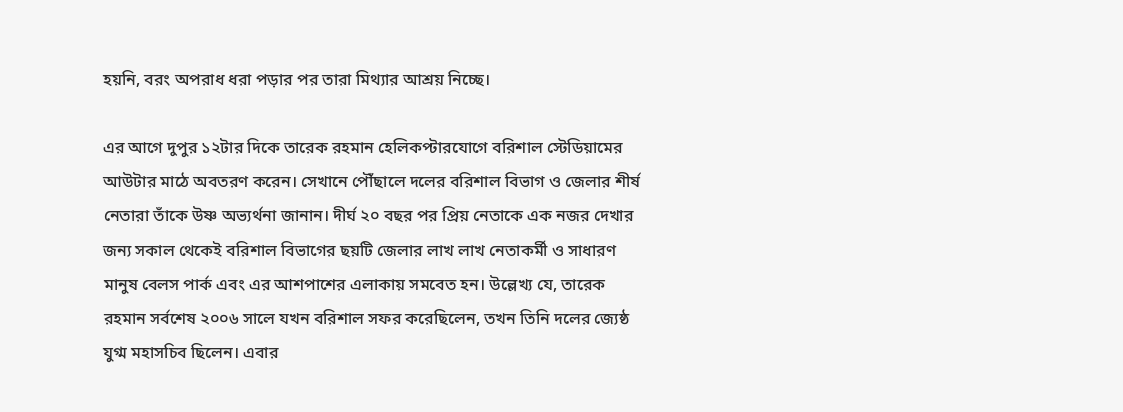হয়নি, বরং অপরাধ ধরা পড়ার পর তারা মিথ্যার আশ্রয় নিচ্ছে।

এর আগে দুপুর ১২টার দিকে তারেক রহমান হেলিকপ্টারযোগে বরিশাল স্টেডিয়ামের আউটার মাঠে অবতরণ করেন। সেখানে পৌঁছালে দলের বরিশাল বিভাগ ও জেলার শীর্ষ নেতারা তাঁকে উষ্ণ অভ্যর্থনা জানান। দীর্ঘ ২০ বছর পর প্রিয় নেতাকে এক নজর দেখার জন্য সকাল থেকেই বরিশাল বিভাগের ছয়টি জেলার লাখ লাখ নেতাকর্মী ও সাধারণ মানুষ বেলস পার্ক এবং এর আশপাশের এলাকায় সমবেত হন। উল্লেখ্য যে, তারেক রহমান সর্বশেষ ২০০৬ সালে যখন বরিশাল সফর করেছিলেন, তখন তিনি দলের জ্যেষ্ঠ যুগ্ম মহাসচিব ছিলেন। এবার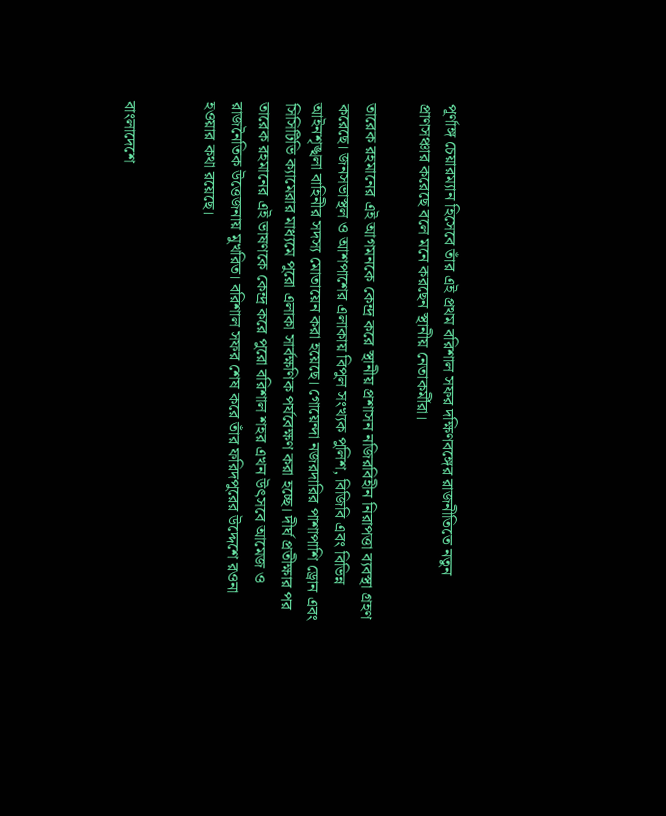পূর্ণাঙ্গ চেয়ারম্যান হিসেবে তাঁর এই প্রথম বরিশাল সফর দক্ষিণবঙ্গের রাজনীতিতে নতুন প্রাণসঞ্চার করেছে বলে মনে করছেন স্থানীয় নেতাকর্মীরা।

তারেক রহমানের এই আগমনকে কেন্দ্র করে স্থানীয় প্রশাসন নজিরবিহীন নিরাপত্তা ব্যবস্থা গ্রহণ করেছে। জনসভাস্থল ও আশপাশের এলাকায় বিপুল সংখ্যক পুলিশ, বিজিবি এবং বিভিন্ন আইনশৃঙ্খলা বাহিনীর সদস্য মোতায়েন করা হয়েছে। গোয়েন্দা নজরদারির পাশাপাশি ড্রোন এবং সিসিটিভি ক্যামেরার মাধ্যমে পুরো এলাকা সার্বক্ষণিক পর্যবেক্ষণ করা হচ্ছে। দীর্ঘ প্রতীক্ষার পর তারেক রহমানের এই ভাষণকে কেন্দ্র করে পুরো বরিশাল শহর এখন উৎসবে আমেজ ও রাজনৈতিক উত্তেজনায় মুখরিত। বরিশাল সফর শেষ করে তাঁর ফরিদপুরের উদ্দেশে রওনা হওয়ার কথা রয়েছে।


বাংলাদেশে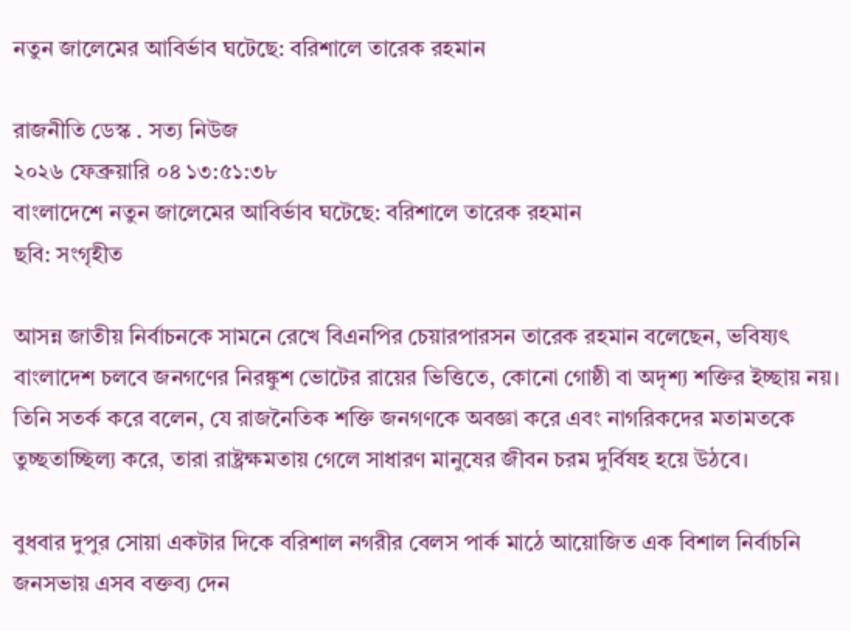নতুন জালেমের আবির্ভাব ঘটেছে: বরিশালে তারেক রহমান

রাজনীতি ডেস্ক . সত্য নিউজ
২০২৬ ফেব্রুয়ারি ০৪ ১৩:৫১:৩৮
বাংলাদেশে নতুন জালেমের আবির্ভাব ঘটেছে: বরিশালে তারেক রহমান
ছবি: সংগৃহীত

আসন্ন জাতীয় নির্বাচনকে সামনে রেখে বিএনপির চেয়ারপারসন তারেক রহমান বলেছেন, ভবিষ্যৎ বাংলাদেশ চলবে জনগণের নিরঙ্কুশ ভোটের রায়ের ভিত্তিতে, কোনো গোষ্ঠী বা অদৃশ্য শক্তির ইচ্ছায় নয়। তিনি সতর্ক করে বলেন, যে রাজনৈতিক শক্তি জনগণকে অবজ্ঞা করে এবং নাগরিকদের মতামতকে তুচ্ছতাচ্ছিল্য করে, তারা রাষ্ট্রক্ষমতায় গেলে সাধারণ মানুষের জীবন চরম দুর্বিষহ হয়ে উঠবে।

বুধবার দুপুর সোয়া একটার দিকে বরিশাল নগরীর বেলস পার্ক মাঠে আয়োজিত এক বিশাল নির্বাচনি জনসভায় এসব বক্তব্য দেন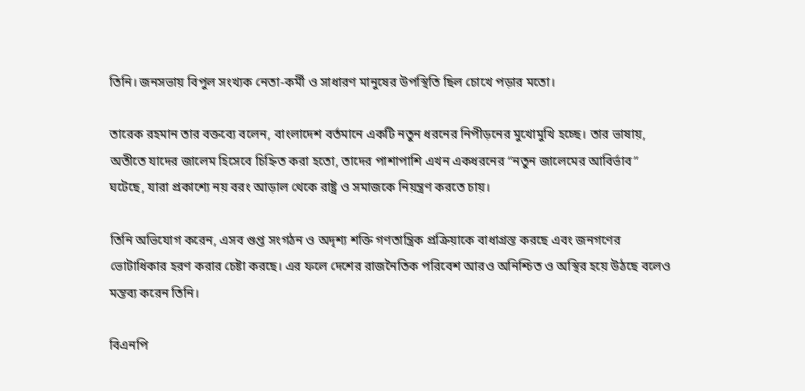তিনি। জনসভায় বিপুল সংখ্যক নেতা-কর্মী ও সাধারণ মানুষের উপস্থিতি ছিল চোখে পড়ার মতো।

তারেক রহমান তার বক্তব্যে বলেন, বাংলাদেশ বর্তমানে একটি নতুন ধরনের নিপীড়নের মুখোমুখি হচ্ছে। তার ভাষায়, অতীতে যাদের জালেম হিসেবে চিহ্নিত করা হতো, তাদের পাশাপাশি এখন একধরনের “নতুন জালেমের আবির্ভাব” ঘটেছে, যারা প্রকাশ্যে নয় বরং আড়াল থেকে রাষ্ট্র ও সমাজকে নিয়ন্ত্রণ করতে চায়।

তিনি অভিযোগ করেন, এসব গুপ্ত সংগঠন ও অদৃশ্য শক্তি গণতান্ত্রিক প্রক্রিয়াকে বাধাগ্রস্ত করছে এবং জনগণের ভোটাধিকার হরণ করার চেষ্টা করছে। এর ফলে দেশের রাজনৈতিক পরিবেশ আরও অনিশ্চিত ও অস্থির হয়ে উঠছে বলেও মন্তব্য করেন তিনি।

বিএনপি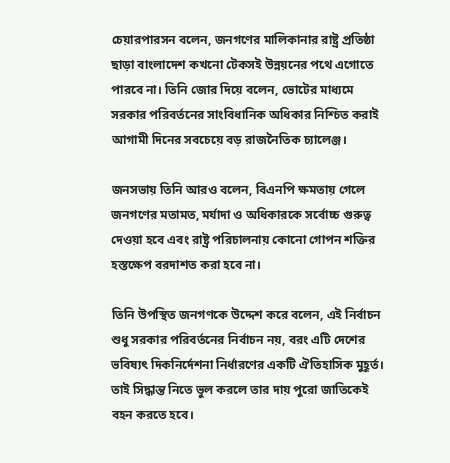চেয়ারপারসন বলেন, জনগণের মালিকানার রাষ্ট্র প্রতিষ্ঠা ছাড়া বাংলাদেশ কখনো টেকসই উন্নয়নের পথে এগোতে পারবে না। তিনি জোর দিয়ে বলেন, ভোটের মাধ্যমে সরকার পরিবর্তনের সাংবিধানিক অধিকার নিশ্চিত করাই আগামী দিনের সবচেয়ে বড় রাজনৈতিক চ্যালেঞ্জ।

জনসভায় তিনি আরও বলেন, বিএনপি ক্ষমতায় গেলে জনগণের মতামত, মর্যাদা ও অধিকারকে সর্বোচ্চ গুরুত্ব দেওয়া হবে এবং রাষ্ট্র পরিচালনায় কোনো গোপন শক্তির হস্তক্ষেপ বরদাশত করা হবে না।

তিনি উপস্থিত জনগণকে উদ্দেশ করে বলেন, এই নির্বাচন শুধু সরকার পরিবর্তনের নির্বাচন নয়, বরং এটি দেশের ভবিষ্যৎ দিকনির্দেশনা নির্ধারণের একটি ঐতিহাসিক মুহূর্ত। তাই সিদ্ধান্ত নিতে ভুল করলে তার দায় পুরো জাতিকেই বহন করতে হবে।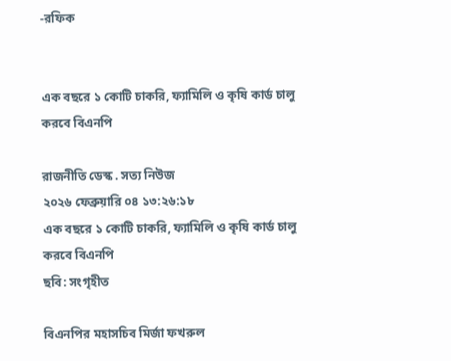-রফিক


এক বছরে ১ কোটি চাকরি, ফ্যামিলি ও কৃষি কার্ড চালু করবে বিএনপি

রাজনীতি ডেস্ক . সত্য নিউজ
২০২৬ ফেব্রুয়ারি ০৪ ১৩:২৬:১৮
এক বছরে ১ কোটি চাকরি, ফ্যামিলি ও কৃষি কার্ড চালু করবে বিএনপি
ছবি: সংগৃহীত

বিএনপির মহাসচিব মির্জা ফখরুল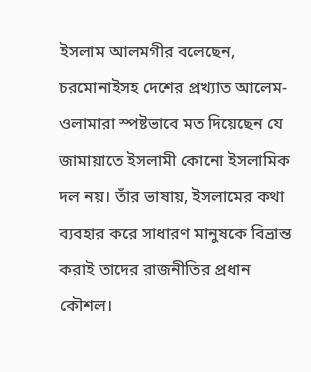ইসলাম আলমগীর বলেছেন, চরমোনাইসহ দেশের প্রখ্যাত আলেম-ওলামারা স্পষ্টভাবে মত দিয়েছেন যে জামায়াতে ইসলামী কোনো ইসলামিক দল নয়। তাঁর ভাষায়, ইসলামের কথা ব্যবহার করে সাধারণ মানুষকে বিভ্রান্ত করাই তাদের রাজনীতির প্রধান কৌশল।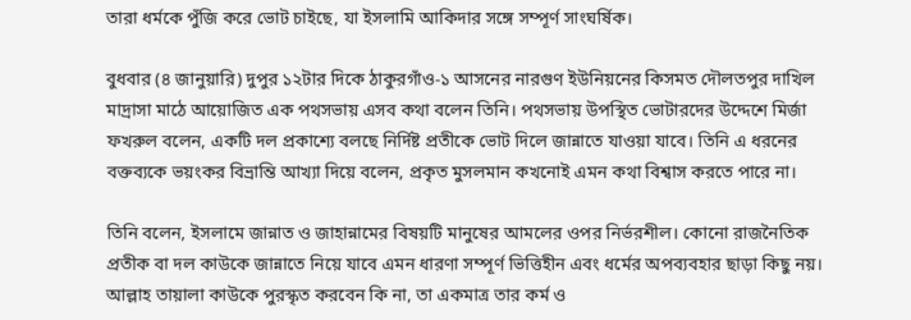তারা ধর্মকে পুঁজি করে ভোট চাইছে, যা ইসলামি আকিদার সঙ্গে সম্পূর্ণ সাংঘর্ষিক।

বুধবার (৪ জানুয়ারি) দুপুর ১২টার দিকে ঠাকুরগাঁও-১ আসনের নারগুণ ইউনিয়নের কিসমত দৌলতপুর দাখিল মাদ্রাসা মাঠে আয়োজিত এক পথসভায় এসব কথা বলেন তিনি। পথসভায় উপস্থিত ভোটারদের উদ্দেশে মির্জা ফখরুল বলেন, একটি দল প্রকাশ্যে বলছে নির্দিষ্ট প্রতীকে ভোট দিলে জান্নাতে যাওয়া যাবে। তিনি এ ধরনের বক্তব্যকে ভয়ংকর বিভ্রান্তি আখ্যা দিয়ে বলেন, প্রকৃত মুসলমান কখনোই এমন কথা বিশ্বাস করতে পারে না।

তিনি বলেন, ইসলামে জান্নাত ও জাহান্নামের বিষয়টি মানুষের আমলের ওপর নির্ভরশীল। কোনো রাজনৈতিক প্রতীক বা দল কাউকে জান্নাতে নিয়ে যাবে এমন ধারণা সম্পূর্ণ ভিত্তিহীন এবং ধর্মের অপব্যবহার ছাড়া কিছু নয়। আল্লাহ তায়ালা কাউকে পুরস্কৃত করবেন কি না, তা একমাত্র তার কর্ম ও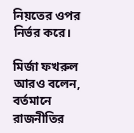নিয়তের ওপর নির্ভর করে।

মির্জা ফখরুল আরও বলেন, বর্তমানে রাজনীতির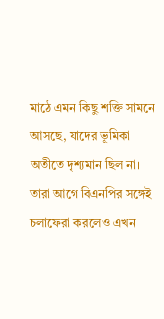মাঠে এমন কিছু শক্তি সামনে আসছে, যাদের ভূমিকা অতীতে দৃশ্যমান ছিল না। তারা আগে বিএনপির সঙ্গেই চলাফেরা করলেও এখন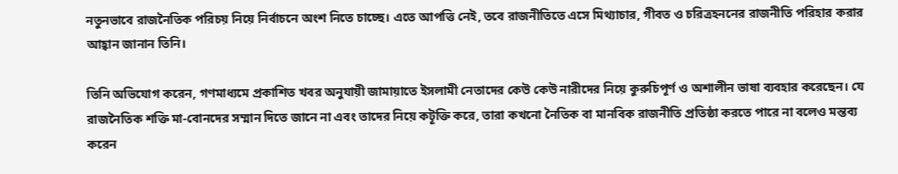নতুনভাবে রাজনৈতিক পরিচয় নিয়ে নির্বাচনে অংশ নিতে চাচ্ছে। এতে আপত্তি নেই, তবে রাজনীতিতে এসে মিথ্যাচার, গীবত ও চরিত্রহননের রাজনীতি পরিহার করার আহ্বান জানান তিনি।

তিনি অভিযোগ করেন, গণমাধ্যমে প্রকাশিত খবর অনুযায়ী জামায়াতে ইসলামী নেতাদের কেউ কেউ নারীদের নিয়ে কুরুচিপূর্ণ ও অশালীন ভাষা ব্যবহার করেছেন। যে রাজনৈতিক শক্তি মা-বোনদের সম্মান দিতে জানে না এবং তাদের নিয়ে কটূক্তি করে, তারা কখনো নৈতিক বা মানবিক রাজনীতি প্রতিষ্ঠা করতে পারে না বলেও মন্তব্য করেন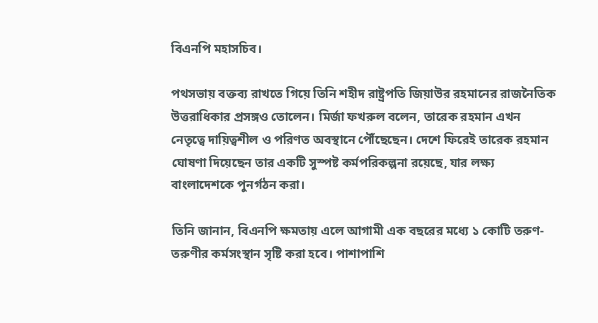বিএনপি মহাসচিব।

পথসভায় বক্তব্য রাখতে গিয়ে তিনি শহীদ রাষ্ট্রপতি জিয়াউর রহমানের রাজনৈতিক উত্তরাধিকার প্রসঙ্গও তোলেন। মির্জা ফখরুল বলেন, তারেক রহমান এখন নেতৃত্বে দায়িত্বশীল ও পরিণত অবস্থানে পৌঁছেছেন। দেশে ফিরেই তারেক রহমান ঘোষণা দিয়েছেন তার একটি সুস্পষ্ট কর্মপরিকল্পনা রয়েছে, যার লক্ষ্য বাংলাদেশকে পুনর্গঠন করা।

তিনি জানান, বিএনপি ক্ষমতায় এলে আগামী এক বছরের মধ্যে ১ কোটি তরুণ-তরুণীর কর্মসংস্থান সৃষ্টি করা হবে। পাশাপাশি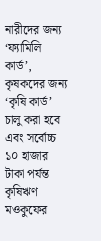নারীদের জন্য ‘ফ্যামিলি কার্ড’, কৃষকদের জন্য ‘কৃষি কার্ড’ চালু করা হবে এবং সর্বোচ্চ ১০ হাজার টাকা পর্যন্ত কৃষিঋণ মওকুফের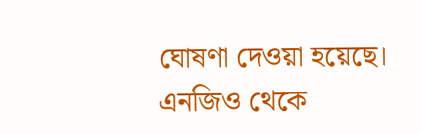ঘোষণা দেওয়া হয়েছে। এনজিও থেকে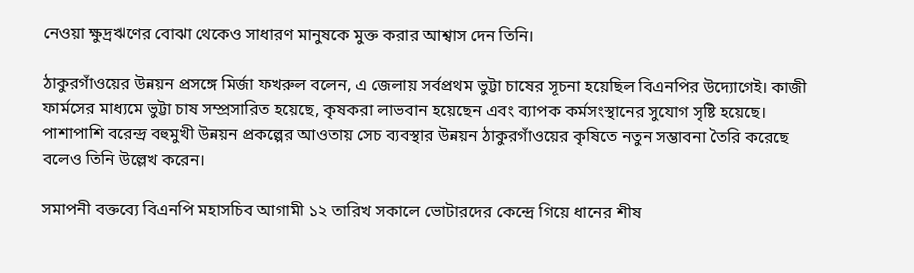নেওয়া ক্ষুদ্রঋণের বোঝা থেকেও সাধারণ মানুষকে মুক্ত করার আশ্বাস দেন তিনি।

ঠাকুরগাঁওয়ের উন্নয়ন প্রসঙ্গে মির্জা ফখরুল বলেন, এ জেলায় সর্বপ্রথম ভুট্টা চাষের সূচনা হয়েছিল বিএনপির উদ্যোগেই। কাজী ফার্মসের মাধ্যমে ভুট্টা চাষ সম্প্রসারিত হয়েছে, কৃষকরা লাভবান হয়েছেন এবং ব্যাপক কর্মসংস্থানের সুযোগ সৃষ্টি হয়েছে। পাশাপাশি বরেন্দ্র বহুমুখী উন্নয়ন প্রকল্পের আওতায় সেচ ব্যবস্থার উন্নয়ন ঠাকুরগাঁওয়ের কৃষিতে নতুন সম্ভাবনা তৈরি করেছে বলেও তিনি উল্লেখ করেন।

সমাপনী বক্তব্যে বিএনপি মহাসচিব আগামী ১২ তারিখ সকালে ভোটারদের কেন্দ্রে গিয়ে ধানের শীষ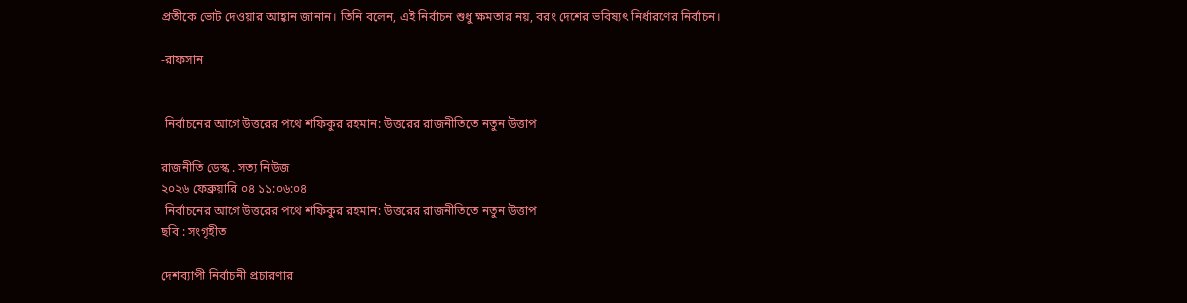প্রতীকে ভোট দেওয়ার আহ্বান জানান। তিনি বলেন, এই নির্বাচন শুধু ক্ষমতার নয়, বরং দেশের ভবিষ্যৎ নির্ধারণের নির্বাচন।

-রাফসান


 নির্বাচনের আগে উত্তরের পথে শফিকুর রহমান: উত্তরের রাজনীতিতে নতুন উত্তাপ

রাজনীতি ডেস্ক . সত্য নিউজ
২০২৬ ফেব্রুয়ারি ০৪ ১১:০৬:০৪
 নির্বাচনের আগে উত্তরের পথে শফিকুর রহমান: উত্তরের রাজনীতিতে নতুন উত্তাপ
ছবি : সংগৃহীত

দেশব্যাপী নির্বাচনী প্রচারণার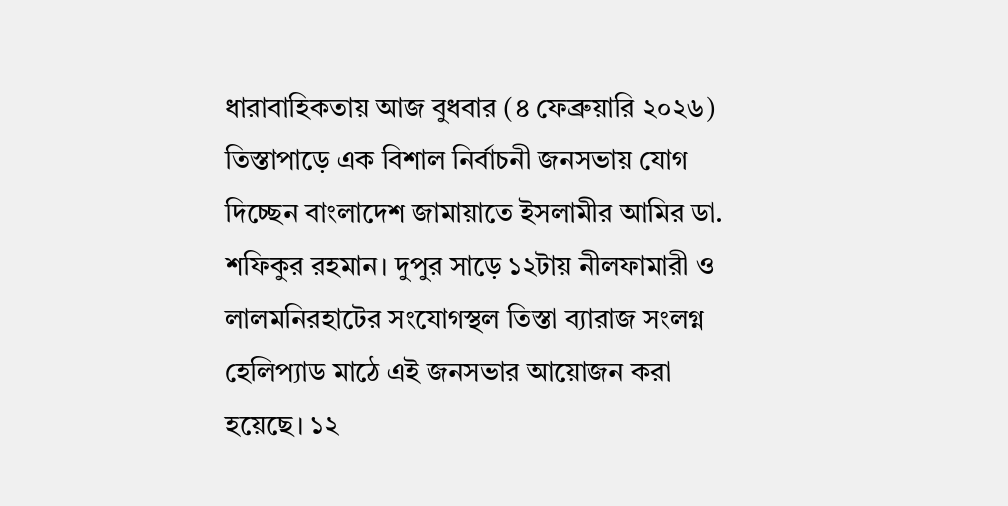ধারাবাহিকতায় আজ বুধবার (৪ ফেব্রুয়ারি ২০২৬) তিস্তাপাড়ে এক বিশাল নির্বাচনী জনসভায় যোগ দিচ্ছেন বাংলাদেশ জামায়াতে ইসলামীর আমির ডা. শফিকুর রহমান। দুপুর সাড়ে ১২টায় নীলফামারী ও লালমনিরহাটের সংযোগস্থল তিস্তা ব্যারাজ সংলগ্ন হেলিপ্যাড মাঠে এই জনসভার আয়োজন করা হয়েছে। ১২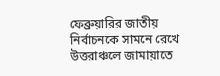ফেব্রুয়ারির জাতীয় নির্বাচনকে সামনে রেখে উত্তরাঞ্চলে জামায়াতে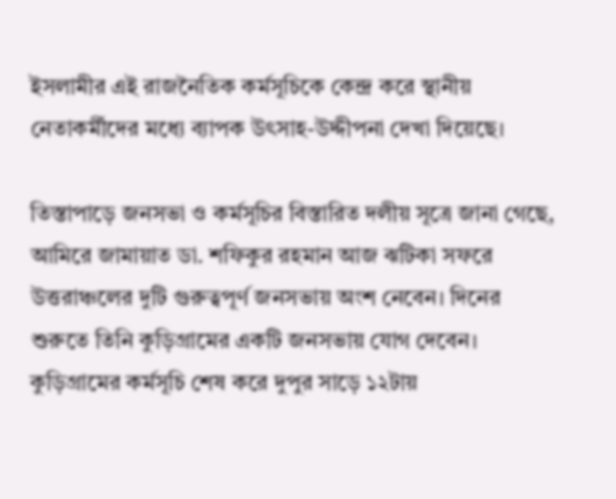ইসলামীর এই রাজনৈতিক কর্মসূচিকে কেন্দ্র করে স্থানীয় নেতাকর্মীদের মধ্যে ব্যাপক উৎসাহ-উদ্দীপনা দেখা দিয়েছে।

তিস্তাপাড়ে জনসভা ও কর্মসূচির বিস্তারিত দলীয় সূত্রে জানা গেছে, আমিরে জামায়াত ডা. শফিকুর রহমান আজ ঝটিকা সফরে উত্তরাঞ্চলের দুটি গুরুত্বপূর্ণ জনসভায় অংশ নেবেন। দিনের শুরুতে তিনি কুড়িগ্রামের একটি জনসভায় যোগ দেবেন। কুড়িগ্রামের কর্মসূচি শেষ করে দুপুর সাড়ে ১২টায়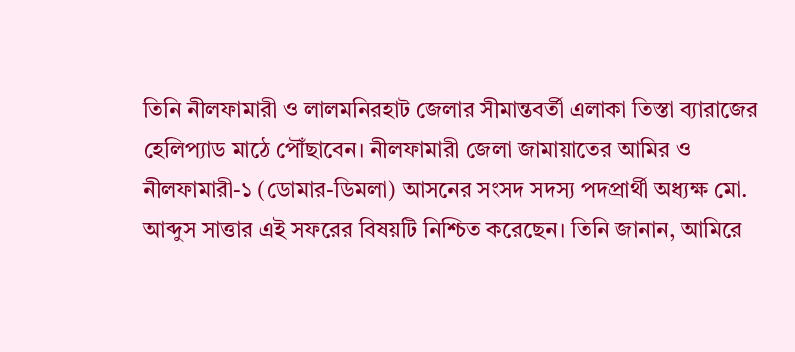তিনি নীলফামারী ও লালমনিরহাট জেলার সীমান্তবর্তী এলাকা তিস্তা ব্যারাজের হেলিপ্যাড মাঠে পৌঁছাবেন। নীলফামারী জেলা জামায়াতের আমির ও নীলফামারী-১ (ডোমার-ডিমলা) আসনের সংসদ সদস্য পদপ্রার্থী অধ্যক্ষ মো. আব্দুস সাত্তার এই সফরের বিষয়টি নিশ্চিত করেছেন। তিনি জানান, আমিরে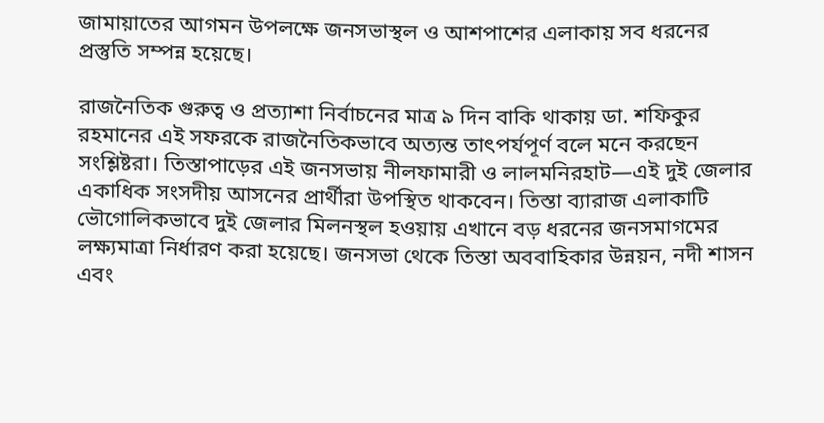জামায়াতের আগমন উপলক্ষে জনসভাস্থল ও আশপাশের এলাকায় সব ধরনের প্রস্তুতি সম্পন্ন হয়েছে।

রাজনৈতিক গুরুত্ব ও প্রত্যাশা নির্বাচনের মাত্র ৯ দিন বাকি থাকায় ডা. শফিকুর রহমানের এই সফরকে রাজনৈতিকভাবে অত্যন্ত তাৎপর্যপূর্ণ বলে মনে করছেন সংশ্লিষ্টরা। তিস্তাপাড়ের এই জনসভায় নীলফামারী ও লালমনিরহাট—এই দুই জেলার একাধিক সংসদীয় আসনের প্রার্থীরা উপস্থিত থাকবেন। তিস্তা ব্যারাজ এলাকাটি ভৌগোলিকভাবে দুই জেলার মিলনস্থল হওয়ায় এখানে বড় ধরনের জনসমাগমের লক্ষ্যমাত্রা নির্ধারণ করা হয়েছে। জনসভা থেকে তিস্তা অববাহিকার উন্নয়ন, নদী শাসন এবং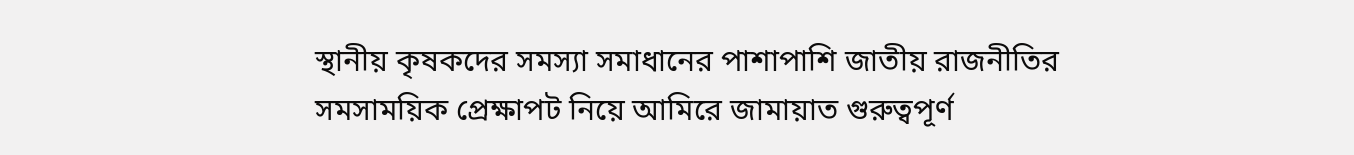স্থানীয় কৃষকদের সমস্যা সমাধানের পাশাপাশি জাতীয় রাজনীতির সমসাময়িক প্রেক্ষাপট নিয়ে আমিরে জামায়াত গুরুত্বপূর্ণ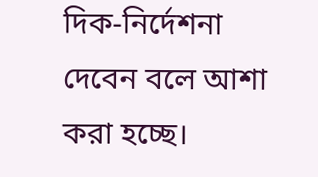দিক-নির্দেশনা দেবেন বলে আশা করা হচ্ছে।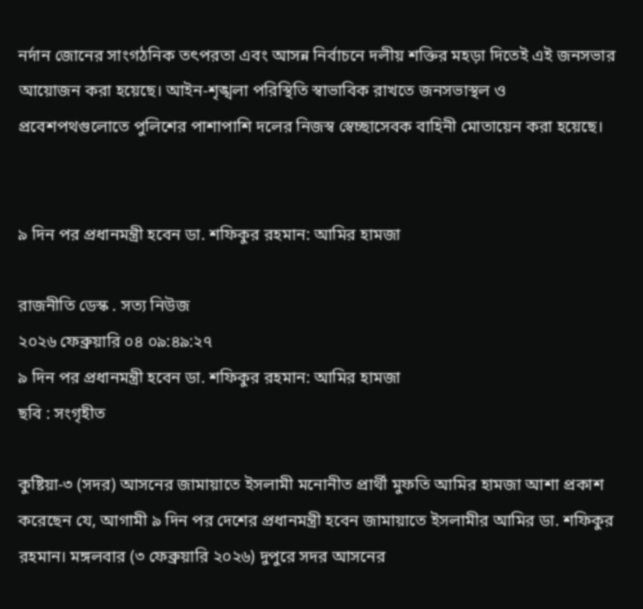নর্দান জোনের সাংগঠনিক তৎপরতা এবং আসন্ন নির্বাচনে দলীয় শক্তির মহড়া দিতেই এই জনসভার আয়োজন করা হয়েছে। আইন-শৃঙ্খলা পরিস্থিতি স্বাভাবিক রাখতে জনসভাস্থল ও প্রবেশপথগুলোতে পুলিশের পাশাপাশি দলের নিজস্ব স্বেচ্ছাসেবক বাহিনী মোতায়েন করা হয়েছে।


৯ দিন পর প্রধানমন্ত্রী হবেন ডা. শফিকুর রহমান: আমির হামজা

রাজনীতি ডেস্ক . সত্য নিউজ
২০২৬ ফেব্রুয়ারি ০৪ ০৯:৪৯:২৭
৯ দিন পর প্রধানমন্ত্রী হবেন ডা. শফিকুর রহমান: আমির হামজা
ছবি : সংগৃহীত

কুষ্টিয়া-৩ (সদর) আসনের জামায়াতে ইসলামী মনোনীত প্রার্থী মুফতি আমির হামজা আশা প্রকাশ করেছেন যে, আগামী ৯ দিন পর দেশের প্রধানমন্ত্রী হবেন জামায়াতে ইসলামীর আমির ডা. শফিকুর রহমান। মঙ্গলবার (৩ ফেব্রুয়ারি ২০২৬) দুপুরে সদর আসনের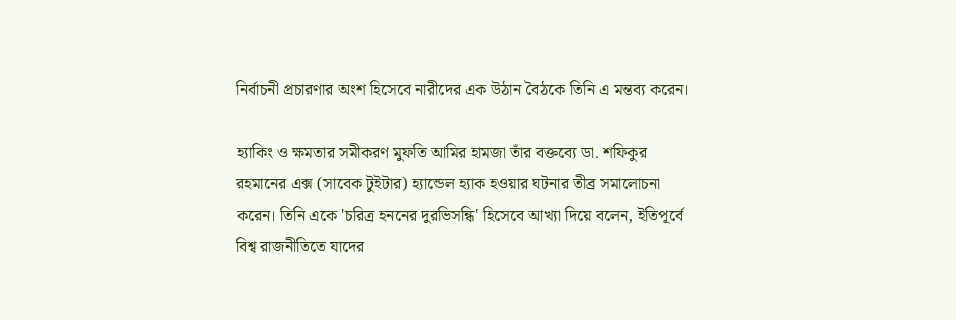নির্বাচনী প্রচারণার অংশ হিসেবে নারীদের এক উঠান বৈঠকে তিনি এ মন্তব্য করেন।

হ্যাকিং ও ক্ষমতার সমীকরণ মুফতি আমির হামজা তাঁর বক্তব্যে ডা. শফিকুর রহমানের এক্স (সাবেক টুইটার) হ্যান্ডেল হ্যাক হওয়ার ঘটনার তীব্র সমালোচনা করেন। তিনি একে 'চরিত্র হননের দুরভিসন্ধি' হিসেবে আখ্যা দিয়ে বলেন, ইতিপূর্বে বিশ্ব রাজনীতিতে যাদের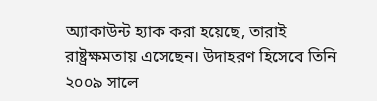অ্যাকাউন্ট হ্যাক করা হয়েছে, তারাই রাষ্ট্রক্ষমতায় এসেছেন। উদাহরণ হিসেবে তিনি ২০০৯ সালে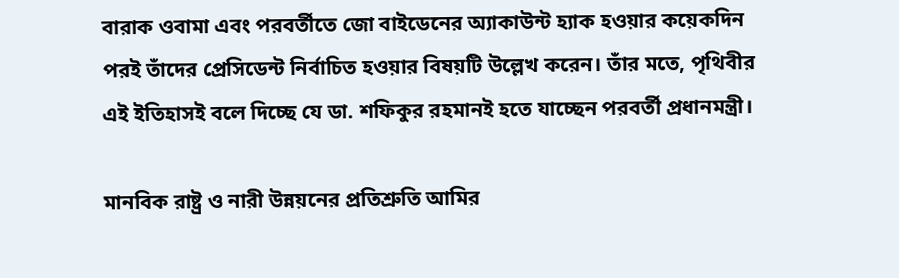বারাক ওবামা এবং পরবর্তীতে জো বাইডেনের অ্যাকাউন্ট হ্যাক হওয়ার কয়েকদিন পরই তাঁদের প্রেসিডেন্ট নির্বাচিত হওয়ার বিষয়টি উল্লেখ করেন। তাঁর মতে, পৃথিবীর এই ইতিহাসই বলে দিচ্ছে যে ডা. শফিকুর রহমানই হতে যাচ্ছেন পরবর্তী প্রধানমন্ত্রী।

মানবিক রাষ্ট্র ও নারী উন্নয়নের প্রতিশ্রুতি আমির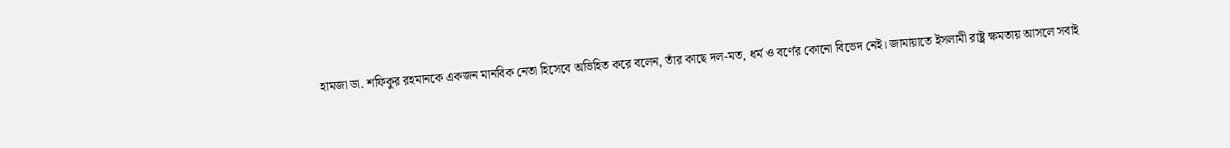হামজা ডা. শফিকুর রহমানকে একজন মানবিক নেতা হিসেবে অভিহিত করে বলেন, তাঁর কাছে দল-মত, ধর্ম ও বর্ণের কোনো বিভেদ নেই। জামায়াতে ইসলামী রাষ্ট্র ক্ষমতায় আসলে সবাই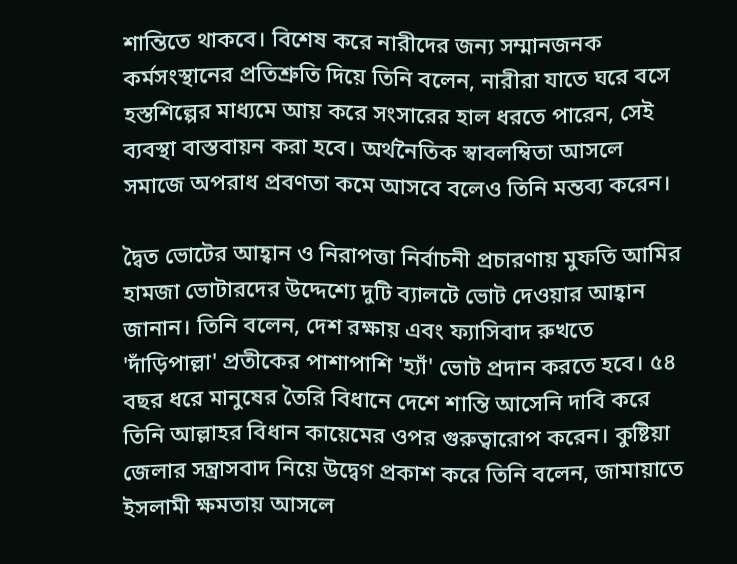শান্তিতে থাকবে। বিশেষ করে নারীদের জন্য সম্মানজনক কর্মসংস্থানের প্রতিশ্রুতি দিয়ে তিনি বলেন, নারীরা যাতে ঘরে বসে হস্তশিল্পের মাধ্যমে আয় করে সংসারের হাল ধরতে পারেন, সেই ব্যবস্থা বাস্তবায়ন করা হবে। অর্থনৈতিক স্বাবলম্বিতা আসলে সমাজে অপরাধ প্রবণতা কমে আসবে বলেও তিনি মন্তব্য করেন।

দ্বৈত ভোটের আহ্বান ও নিরাপত্তা নির্বাচনী প্রচারণায় মুফতি আমির হামজা ভোটারদের উদ্দেশ্যে দুটি ব্যালটে ভোট দেওয়ার আহ্বান জানান। তিনি বলেন, দেশ রক্ষায় এবং ফ্যাসিবাদ রুখতে 'দাঁড়িপাল্লা' প্রতীকের পাশাপাশি 'হ্যাঁ' ভোট প্রদান করতে হবে। ৫৪ বছর ধরে মানুষের তৈরি বিধানে দেশে শান্তি আসেনি দাবি করে তিনি আল্লাহর বিধান কায়েমের ওপর গুরুত্বারোপ করেন। কুষ্টিয়া জেলার সন্ত্রাসবাদ নিয়ে উদ্বেগ প্রকাশ করে তিনি বলেন, জামায়াতে ইসলামী ক্ষমতায় আসলে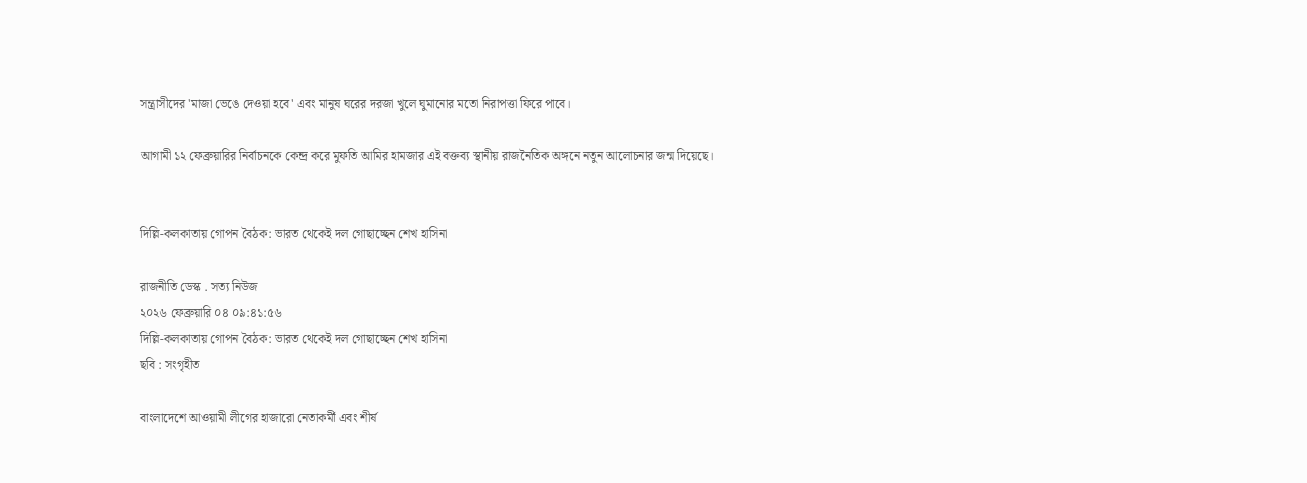সন্ত্রাসীদের 'মাজা ভেঙে দেওয়া হবে' এবং মানুষ ঘরের দরজা খুলে ঘুমানোর মতো নিরাপত্তা ফিরে পাবে।

আগামী ১২ ফেব্রুয়ারির নির্বাচনকে কেন্দ্র করে মুফতি আমির হামজার এই বক্তব্য স্থানীয় রাজনৈতিক অঙ্গনে নতুন আলোচনার জন্ম দিয়েছে।


দিল্লি-কলকাতায় গোপন বৈঠক: ভারত থেকেই দল গোছাচ্ছেন শেখ হাসিনা

রাজনীতি ডেস্ক . সত্য নিউজ
২০২৬ ফেব্রুয়ারি ০৪ ০৯:৪১:৫৬
দিল্লি-কলকাতায় গোপন বৈঠক: ভারত থেকেই দল গোছাচ্ছেন শেখ হাসিনা
ছবি : সংগৃহীত

বাংলাদেশে আওয়ামী লীগের হাজারো নেতাকর্মী এবং শীর্ষ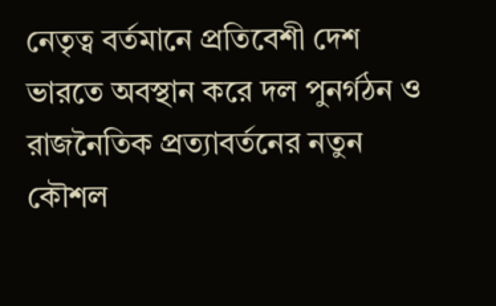নেতৃত্ব বর্তমানে প্রতিবেশী দেশ ভারতে অবস্থান করে দল পুনর্গঠন ও রাজনৈতিক প্রত্যাবর্তনের নতুন কৌশল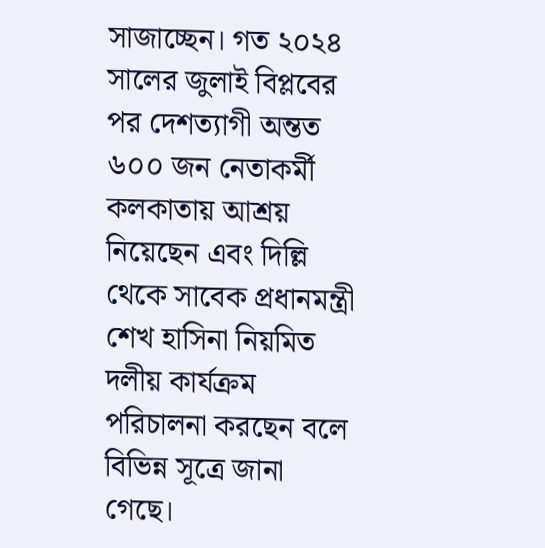সাজাচ্ছেন। গত ২০২৪ সালের জুলাই বিপ্লবের পর দেশত্যাগী অন্তত ৬০০ জন নেতাকর্মী কলকাতায় আশ্রয় নিয়েছেন এবং দিল্লি থেকে সাবেক প্রধানমন্ত্রী শেখ হাসিনা নিয়মিত দলীয় কার্যক্রম পরিচালনা করছেন বলে বিভিন্ন সূত্রে জানা গেছে।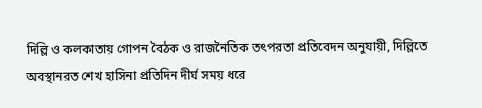দিল্লি ও কলকাতায় গোপন বৈঠক ও রাজনৈতিক তৎপরতা প্রতিবেদন অনুযায়ী, দিল্লিতে অবস্থানরত শেখ হাসিনা প্রতিদিন দীর্ঘ সময় ধরে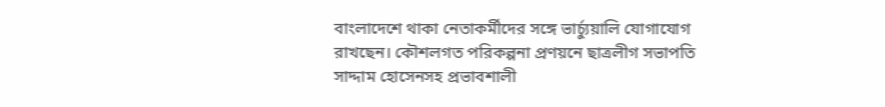বাংলাদেশে থাকা নেতাকর্মীদের সঙ্গে ভার্চ্যুয়ালি যোগাযোগ রাখছেন। কৌশলগত পরিকল্পনা প্রণয়নে ছাত্রলীগ সভাপতি সাদ্দাম হোসেনসহ প্রভাবশালী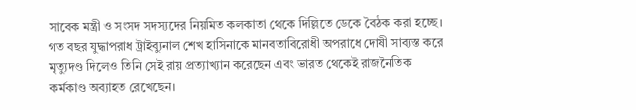সাবেক মন্ত্রী ও সংসদ সদস্যদের নিয়মিত কলকাতা থেকে দিল্লিতে ডেকে বৈঠক করা হচ্ছে। গত বছর যুদ্ধাপরাধ ট্রাইব্যুনাল শেখ হাসিনাকে মানবতাবিরোধী অপরাধে দোষী সাব্যস্ত করে মৃত্যুদণ্ড দিলেও তিনি সেই রায় প্রত্যাখ্যান করেছেন এবং ভারত থেকেই রাজনৈতিক কর্মকাণ্ড অব্যাহত রেখেছেন।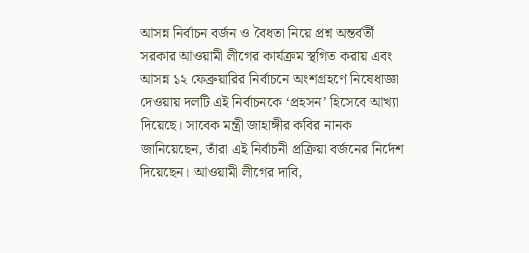আসন্ন নির্বাচন বর্জন ও বৈধতা নিয়ে প্রশ্ন অন্তর্বর্তী সরকার আওয়ামী লীগের কার্যক্রম স্থগিত করায় এবং আসন্ন ১২ ফেব্রুয়ারির নির্বাচনে অংশগ্রহণে নিষেধাজ্ঞা দেওয়ায় দলটি এই নির্বাচনকে ‘প্রহসন’ হিসেবে আখ্যা দিয়েছে। সাবেক মন্ত্রী জাহাঙ্গীর কবির নানক জানিয়েছেন, তাঁরা এই নির্বাচনী প্রক্রিয়া বর্জনের নির্দেশ দিয়েছেন। আওয়ামী লীগের দাবি,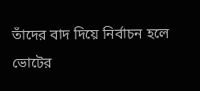তাঁদের বাদ দিয়ে নির্বাচন হলে ভোটের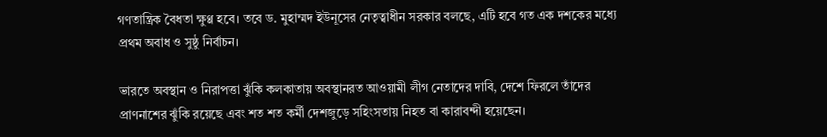গণতান্ত্রিক বৈধতা ক্ষুণ্ণ হবে। তবে ড. মুহাম্মদ ইউনূসের নেতৃত্বাধীন সরকার বলছে, এটি হবে গত এক দশকের মধ্যে প্রথম অবাধ ও সুষ্ঠু নির্বাচন।

ভারতে অবস্থান ও নিরাপত্তা ঝুঁকি কলকাতায় অবস্থানরত আওয়ামী লীগ নেতাদের দাবি, দেশে ফিরলে তাঁদের প্রাণনাশের ঝুঁকি রয়েছে এবং শত শত কর্মী দেশজুড়ে সহিংসতায় নিহত বা কারাবন্দী হয়েছেন।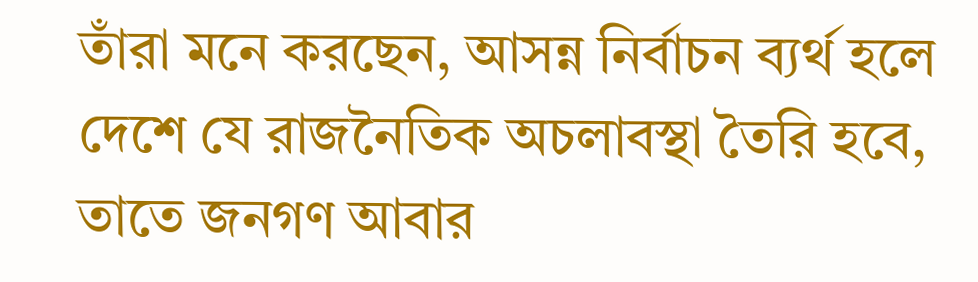তাঁরা মনে করছেন, আসন্ন নির্বাচন ব্যর্থ হলে দেশে যে রাজনৈতিক অচলাবস্থা তৈরি হবে, তাতে জনগণ আবার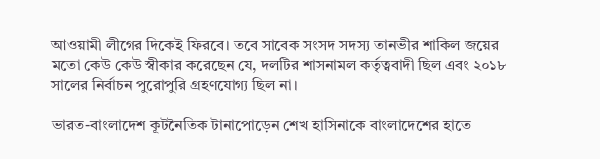আওয়ামী লীগের দিকেই ফিরবে। তবে সাবেক সংসদ সদস্য তানভীর শাকিল জয়ের মতো কেউ কেউ স্বীকার করেছেন যে, দলটির শাসনামল কর্তৃত্ববাদী ছিল এবং ২০১৮ সালের নির্বাচন পুরোপুরি গ্রহণযোগ্য ছিল না।

ভারত-বাংলাদেশ কূটনৈতিক টানাপোড়েন শেখ হাসিনাকে বাংলাদেশের হাতে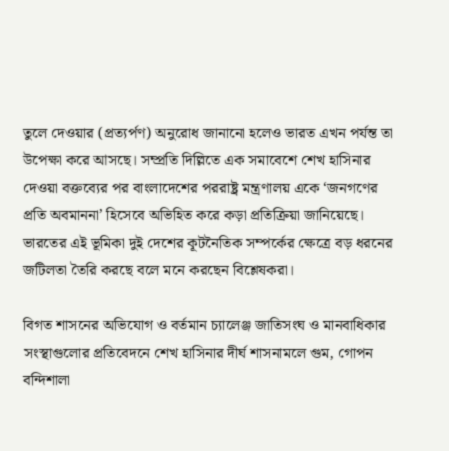তুলে দেওয়ার (প্রত্যর্পণ) অনুরোধ জানানো হলেও ভারত এখন পর্যন্ত তা উপেক্ষা করে আসছে। সম্প্রতি দিল্লিতে এক সমাবেশে শেখ হাসিনার দেওয়া বক্তব্যের পর বাংলাদেশের পররাষ্ট্র মন্ত্রণালয় একে ‘জনগণের প্রতি অবমাননা’ হিসেবে অভিহিত করে কড়া প্রতিক্রিয়া জানিয়েছে। ভারতের এই ভূমিকা দুই দেশের কূটনৈতিক সম্পর্কের ক্ষেত্রে বড় ধরনের জটিলতা তৈরি করছে বলে মনে করছেন বিশ্লেষকরা।

বিগত শাসনের অভিযোগ ও বর্তমান চ্যালেঞ্জ জাতিসংঘ ও মানবাধিকার সংস্থাগুলোর প্রতিবেদনে শেখ হাসিনার দীর্ঘ শাসনামলে গুম, গোপন বন্দিশালা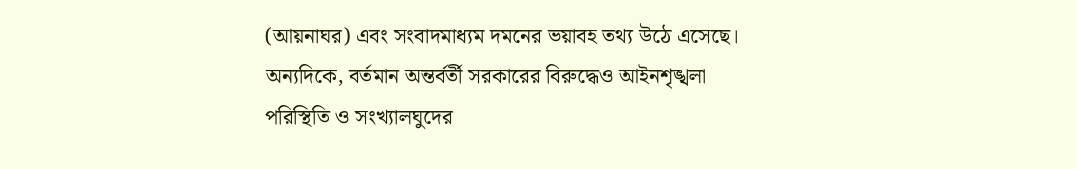(আয়নাঘর) এবং সংবাদমাধ্যম দমনের ভয়াবহ তথ্য উঠে এসেছে। অন্যদিকে, বর্তমান অন্তর্বর্তী সরকারের বিরুদ্ধেও আইনশৃঙ্খলা পরিস্থিতি ও সংখ্যালঘুদের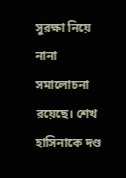সুরক্ষা নিয়ে নানা সমালোচনা রয়েছে। শেখ হাসিনাকে দণ্ড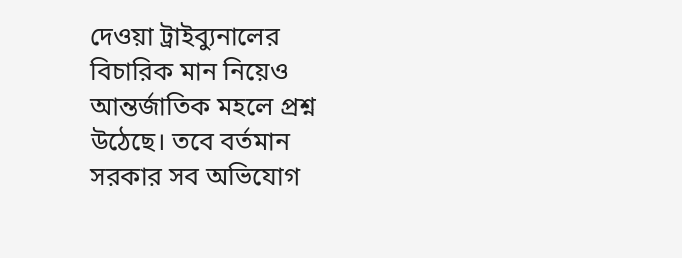দেওয়া ট্রাইব্যুনালের বিচারিক মান নিয়েও আন্তর্জাতিক মহলে প্রশ্ন উঠেছে। তবে বর্তমান সরকার সব অভিযোগ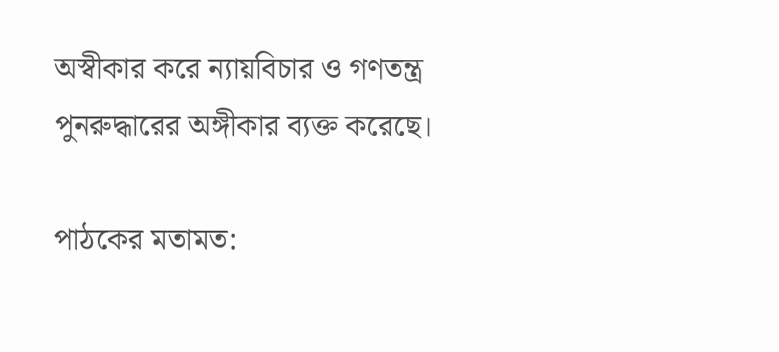অস্বীকার করে ন্যায়বিচার ও গণতন্ত্র পুনরুদ্ধারের অঙ্গীকার ব্যক্ত করেছে।

পাঠকের মতামত: